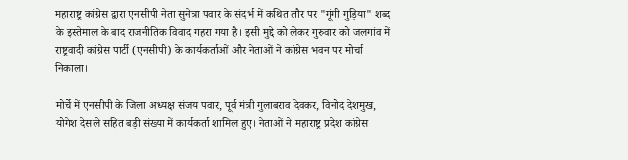महाराष्ट्र कांग्रेस द्वारा एनसीपी नेता सुनेत्रा पवार के संदर्भ में कथित तौर पर "गूंगी गुड़िया" शब्द के इस्तेमाल के बाद राजनीतिक विवाद गहरा गया है। इसी मुद्दे को लेकर गुरुवार को जलगांव में राष्ट्रवादी कांग्रेस पार्टी (एनसीपी) के कार्यकर्ताओं और नेताओं ने कांग्रेस भवन पर मोर्चा निकाला।

मोर्चे में एनसीपी के जिला अध्यक्ष संजय पवार, पूर्व मंत्री गुलाबराव देवकर, विनोद देशमुख, योगेश देसले सहित बड़ी संख्या में कार्यकर्ता शामिल हुए। नेताओं ने महाराष्ट्र प्रदेश कांग्रेस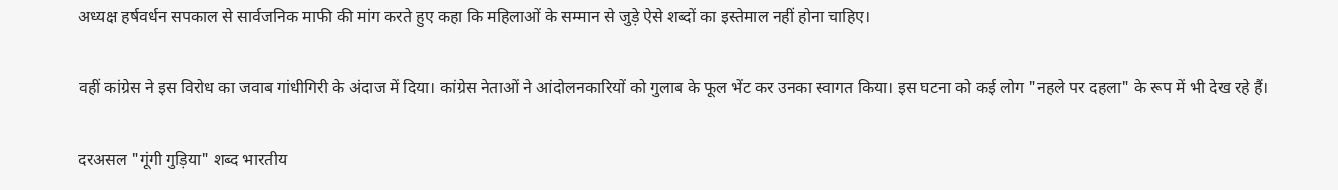अध्यक्ष हर्षवर्धन सपकाल से सार्वजनिक माफी की मांग करते हुए कहा कि महिलाओं के सम्मान से जुड़े ऐसे शब्दों का इस्तेमाल नहीं होना चाहिए।

वहीं कांग्रेस ने इस विरोध का जवाब गांधीगिरी के अंदाज में दिया। कांग्रेस नेताओं ने आंदोलनकारियों को गुलाब के फूल भेंट कर उनका स्वागत किया। इस घटना को कई लोग "नहले पर दहला" के रूप में भी देख रहे हैं।

दरअसल "गूंगी गुड़िया" शब्द भारतीय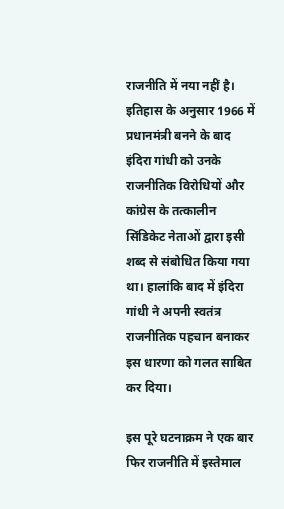राजनीति में नया नहीं है। इतिहास के अनुसार 1966 में प्रधानमंत्री बनने के बाद इंदिरा गांधी को उनके राजनीतिक विरोधियों और कांग्रेस के तत्कालीन सिंडिकेट नेताओं द्वारा इसी शब्द से संबोधित किया गया था। हालांकि बाद में इंदिरा गांधी ने अपनी स्वतंत्र राजनीतिक पहचान बनाकर इस धारणा को गलत साबित कर दिया।

इस पूरे घटनाक्रम ने एक बार फिर राजनीति में इस्तेमाल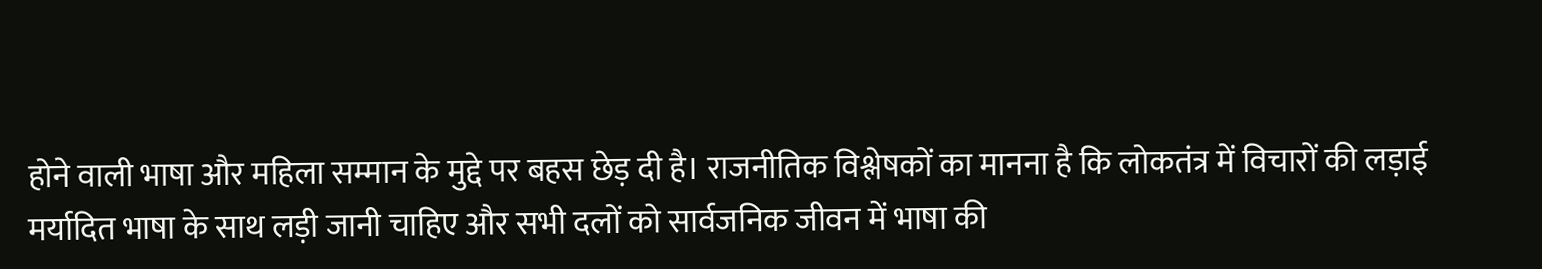होने वाली भाषा और महिला सम्मान के मुद्दे पर बहस छेड़ दी है। राजनीतिक विश्लेषकों का मानना है कि लोकतंत्र में विचारों की लड़ाई मर्यादित भाषा के साथ लड़ी जानी चाहिए और सभी दलों को सार्वजनिक जीवन में भाषा की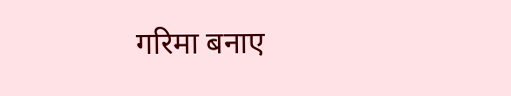गरिमा बनाए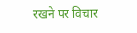रखने पर विचार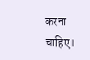करना चाहिए।